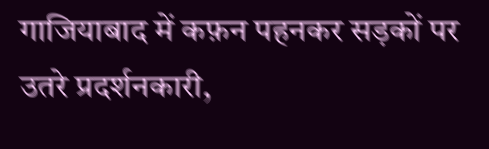गाजियाबाद में कफ़न पहनकर सड़कों पर उतरे प्रदर्शनकारी,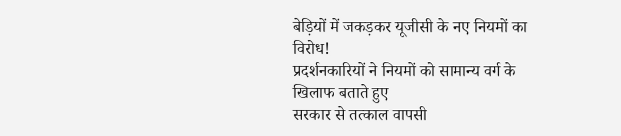बेड़ियों में जकड़कर यूजीसी के नए नियमों का विरोध!
प्रदर्शनकारियों ने नियमों को सामान्य वर्ग के खिलाफ बताते हुए
सरकार से तत्काल वापसी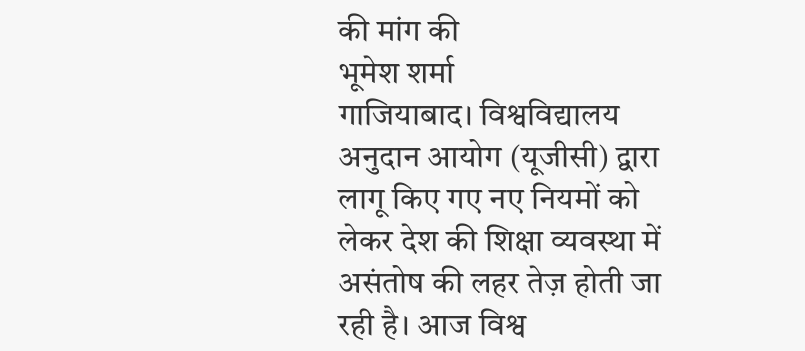की मांग की
भूमेश शर्मा
गाजियाबाद। विश्वविद्यालय अनुदान आयोग (यूजीसी) द्वारा लागू किए गए नए नियमों को लेकर देश की शिक्षा व्यवस्था में असंतोष की लहर तेज़ होती जा रही है। आज विश्व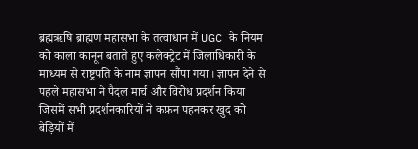ब्रह्मऋषि ब्राह्मण महासभा के तत्वाधान में UGC के नियम को काला कानून बताते हुए कलेक्ट्रेट में जिलाधिकारी के माध्यम से राष्ट्रपति के नाम ज्ञापन सौंपा गया। ज्ञापन देने से पहले महासभा ने पैदल मार्च और विरोध प्रदर्शन किया जिसमें सभी प्रदर्शनकारियों ने कफ़न पहनकर खुद को बेड़ियों में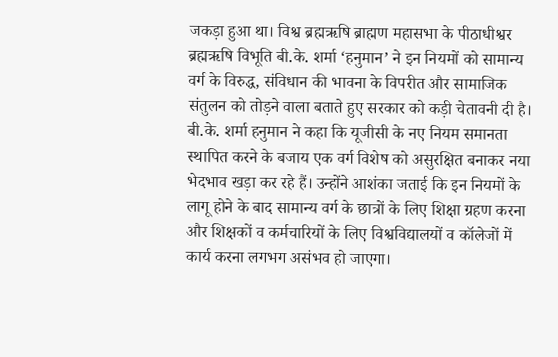जकड़ा हुआ था। विश्व ब्रह्मऋषि ब्राह्मण महासभा के पीठाधीश्वर ब्रह्मऋषि विभूति बी.के. शर्मा ‘हनुमान’ ने इन नियमों को सामान्य वर्ग के विरुद्ध, संविधान की भावना के विपरीत और सामाजिक संतुलन को तोड़ने वाला बताते हुए सरकार को कड़ी चेतावनी दी है।
बी.के. शर्मा हनुमान ने कहा कि यूजीसी के नए नियम समानता स्थापित करने के बजाय एक वर्ग विशेष को असुरक्षित बनाकर नया भेदभाव खड़ा कर रहे हैं। उन्होंने आशंका जताई कि इन नियमों के लागू होने के बाद सामान्य वर्ग के छात्रों के लिए शिक्षा ग्रहण करना और शिक्षकों व कर्मचारियों के लिए विश्वविद्यालयों व कॉलेजों में कार्य करना लगभग असंभव हो जाएगा।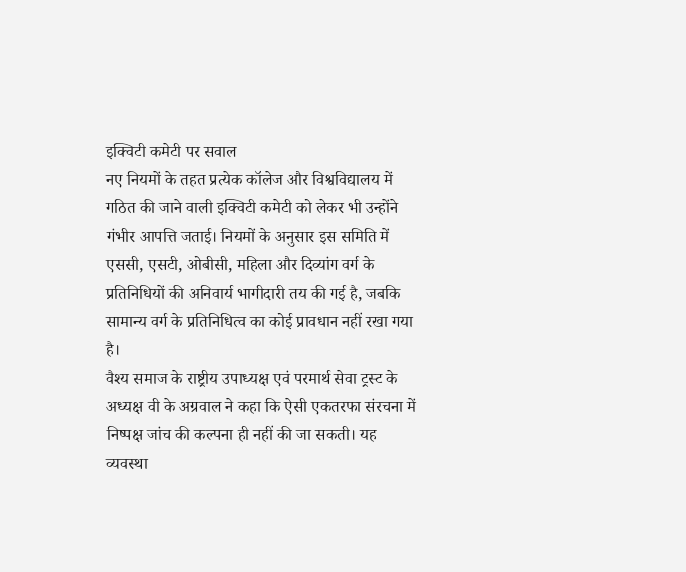इक्विटी कमेटी पर सवाल
नए नियमों के तहत प्रत्येक कॉलेज और विश्वविद्यालय में गठित की जाने वाली इक्विटी कमेटी को लेकर भी उन्होंने गंभीर आपत्ति जताई। नियमों के अनुसार इस समिति में एससी, एसटी, ओबीसी, महिला और दिव्यांग वर्ग के प्रतिनिधियों की अनिवार्य भागीदारी तय की गई है, जबकि सामान्य वर्ग के प्रतिनिधित्व का कोई प्रावधान नहीं रखा गया है।
वैश्य समाज के राष्ट्रीय उपाध्यक्ष एवं परमार्थ सेवा ट्रस्ट के अध्यक्ष वी के अग्रवाल ने कहा कि ऐसी एकतरफा संरचना में निष्पक्ष जांच की कल्पना ही नहीं की जा सकती। यह व्यवस्था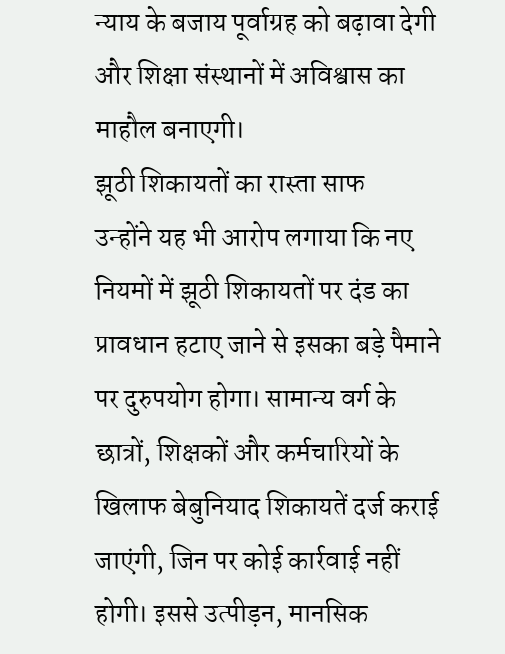न्याय के बजाय पूर्वाग्रह को बढ़ावा देगी और शिक्षा संस्थानों में अविश्वास का माहौल बनाएगी।
झूठी शिकायतों का रास्ता साफ
उन्होंने यह भी आरोप लगाया कि नए नियमों में झूठी शिकायतों पर दंड का प्रावधान हटाए जाने से इसका बड़े पैमाने पर दुरुपयोग होगा। सामान्य वर्ग के छात्रों, शिक्षकों और कर्मचारियों के खिलाफ बेबुनियाद शिकायतें दर्ज कराई जाएंगी, जिन पर कोई कार्रवाई नहीं होगी। इससे उत्पीड़न, मानसिक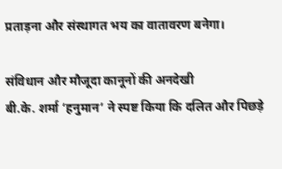प्रताड़ना और संस्थागत भय का वातावरण बनेगा।

संविधान और मौजूदा कानूनों की अनदेखी
बी.के. शर्मा ‘हनुमान’ ने स्पष्ट किया कि दलित और पिछड़े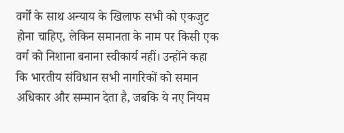वर्गों के साथ अन्याय के खिलाफ सभी को एकजुट होना चाहिए, लेकिन समानता के नाम पर किसी एक वर्ग को निशाना बनाना स्वीकार्य नहीं। उन्होंने कहा कि भारतीय संविधान सभी नागरिकों को समान अधिकार और सम्मान देता है, जबकि ये नए नियम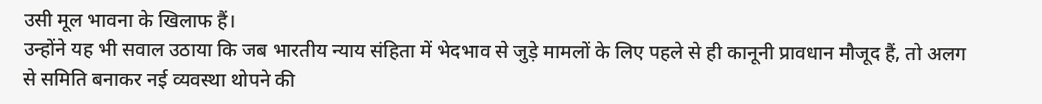उसी मूल भावना के खिलाफ हैं।
उन्होंने यह भी सवाल उठाया कि जब भारतीय न्याय संहिता में भेदभाव से जुड़े मामलों के लिए पहले से ही कानूनी प्रावधान मौजूद हैं, तो अलग से समिति बनाकर नई व्यवस्था थोपने की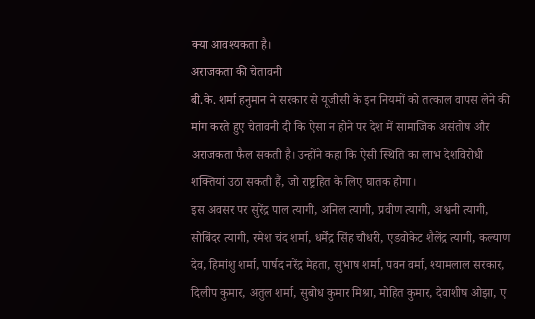क्या आवश्यकता है।
अराजकता की चेतावनी
बी.के. शर्मा हनुमान ने सरकार से यूजीसी के इन नियमों को तत्काल वापस लेने की मांग करते हुए चेतावनी दी कि ऐसा न होने पर देश में सामाजिक असंतोष और अराजकता फैल सकती है। उन्होंने कहा कि ऐसी स्थिति का लाभ देशविरोधी शक्तियां उठा सकती हैं, जो राष्ट्रहित के लिए घातक होगा।
इस अवसर पर सुरेंद्र पाल त्यागी, अनिल त्यागी, प्रवीण त्यागी, अश्वनी त्यागी, सोबिंदर त्यागी, रमेश चंद शर्मा, धर्मेंद्र सिंह चौधरी, एडवोकेट शैलेंद्र त्यागी, कल्याण देव, हिमांशु शर्मा, पार्षद नरेंद्र मेहता, सुभाष शर्मा, पवन वर्मा, श्यामलाल सरकार, दिलीप कुमार, अतुल शर्मा, सुबोध कुमार मिश्रा, मोहित कुमार, देवाशीष ओझा, ए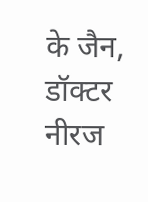के जैन, डॉक्टर नीरज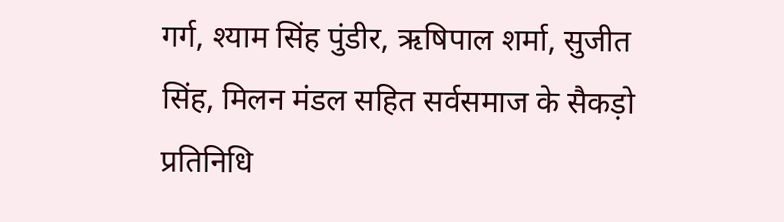गर्ग, श्याम सिंह पुंडीर, ऋषिपाल शर्मा, सुजीत सिंह, मिलन मंडल सहित सर्वसमाज के सैकड़ो प्रतिनिधि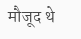मौजूद थे